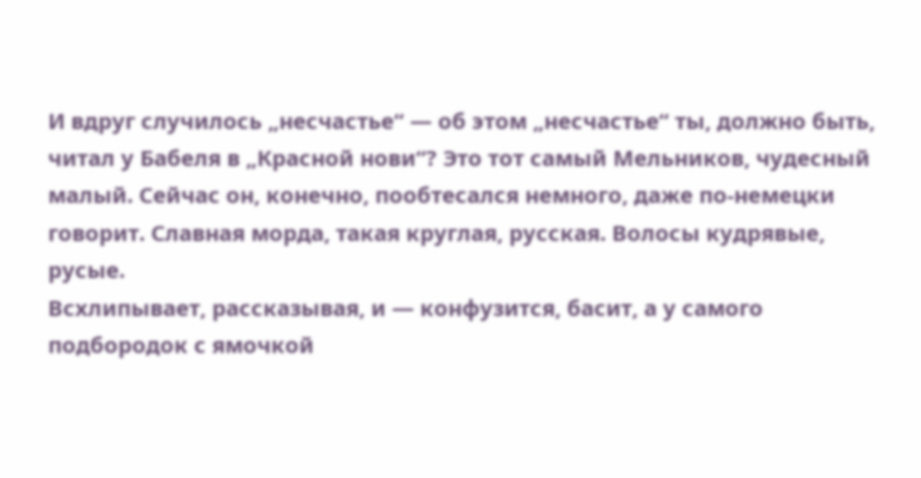И вдруг случилось „несчастье“ — об этом „несчастье“ ты, должно быть, читал у Бабеля в „Красной нови“? Это тот самый Мельников, чудесный малый. Сейчас он, конечно, пообтесался немного, даже по-немецки говорит. Славная морда, такая круглая, русская. Волосы кудрявые, русые.
Всхлипывает, рассказывая, и — конфузится, басит, а у самого подбородок с ямочкой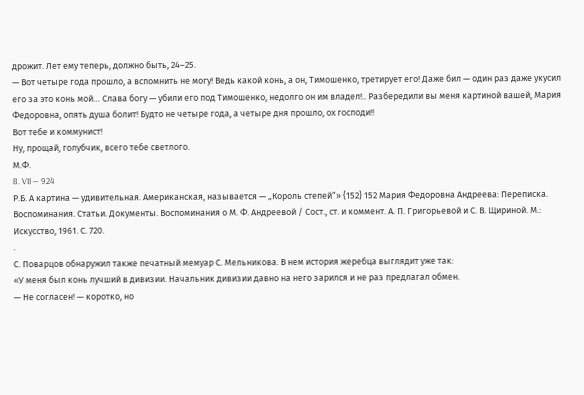дрожит. Лет ему теперь, должно быть, 24–25.
— Вот четыре года прошло, а вспомнить не могу! Ведь какой конь, а он, Тимошенко, третирует его! Даже бил — один раз даже укусил его за это конь мой… Слава богу — убили его под Тимошенко, недолго он им владел!.. Разбередили вы меня картиной вашей, Мария Федоровна, опять душа болит! Будто не четыре года, а четыре дня прошло, ох господи!!
Вот тебе и коммунист!
Ну, прощай, голубчик, всего тебе светлого.
М.Ф.
8. VII — 924
Р.Б. А картина — удивительная. Американская, называется — „Король степей“» {152} 152 Мария Федоровна Андреева: Переписка. Воспоминания. Статьи. Документы. Воспоминания о М. Ф. Андреевой / Сост., ст. и коммент. А. П. Григорьевой и С. В. Щириной. М.: Искусство, 1961. С. 720.
.
С. Поварцов обнаружил также печатный мемуар С. Мельникова. В нем история жеребца выглядит уже так:
«У меня был конь лучший в дивизии. Начальник дивизии давно на него зарился и не раз предлагал обмен.
— Не согласен! — коротко, но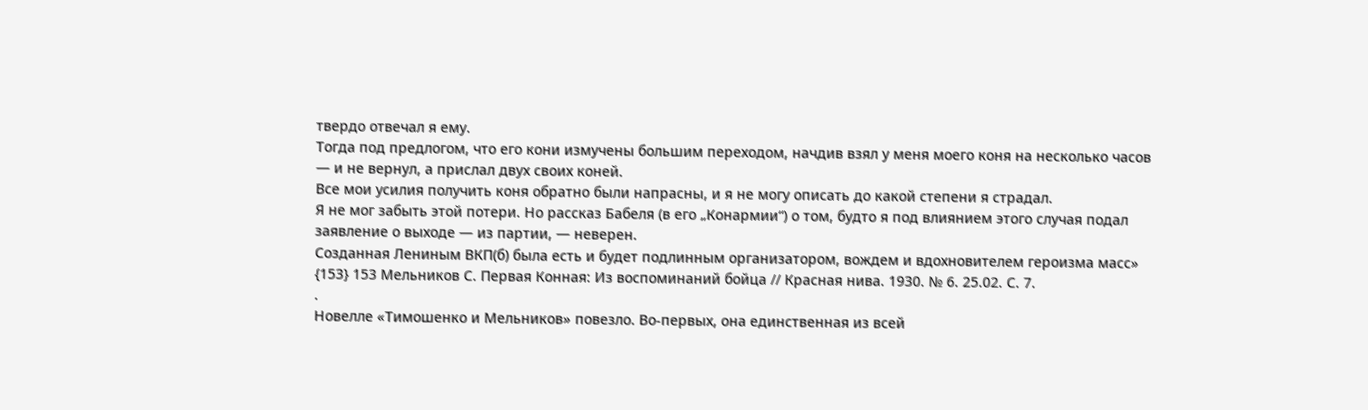твердо отвечал я ему.
Тогда под предлогом, что его кони измучены большим переходом, начдив взял у меня моего коня на несколько часов — и не вернул, а прислал двух своих коней.
Все мои усилия получить коня обратно были напрасны, и я не могу описать до какой степени я страдал.
Я не мог забыть этой потери. Но рассказ Бабеля (в его „Конармии“) о том, будто я под влиянием этого случая подал заявление о выходе — из партии, — неверен.
Созданная Лениным ВКП(б) была есть и будет подлинным организатором, вождем и вдохновителем героизма масс» {153} 153 Мельников С. Первая Конная: Из воспоминаний бойца // Красная нива. 1930. № 6. 25.02. С. 7.
.
Новелле «Тимошенко и Мельников» повезло. Во-первых, она единственная из всей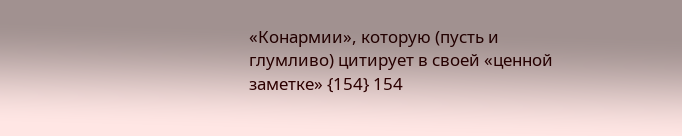«Конармии», которую (пусть и глумливо) цитирует в своей «ценной заметке» {154} 154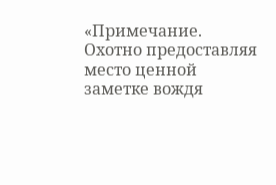«Примечание. Охотно предоставляя место ценной заметке вождя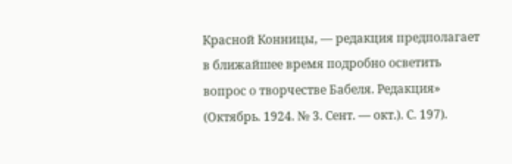Красной Конницы, — редакция предполагает в ближайшее время подробно осветить вопрос о творчестве Бабеля. Редакция» (Октябрь. 1924. № 3. Сент. — окт.). С. 197).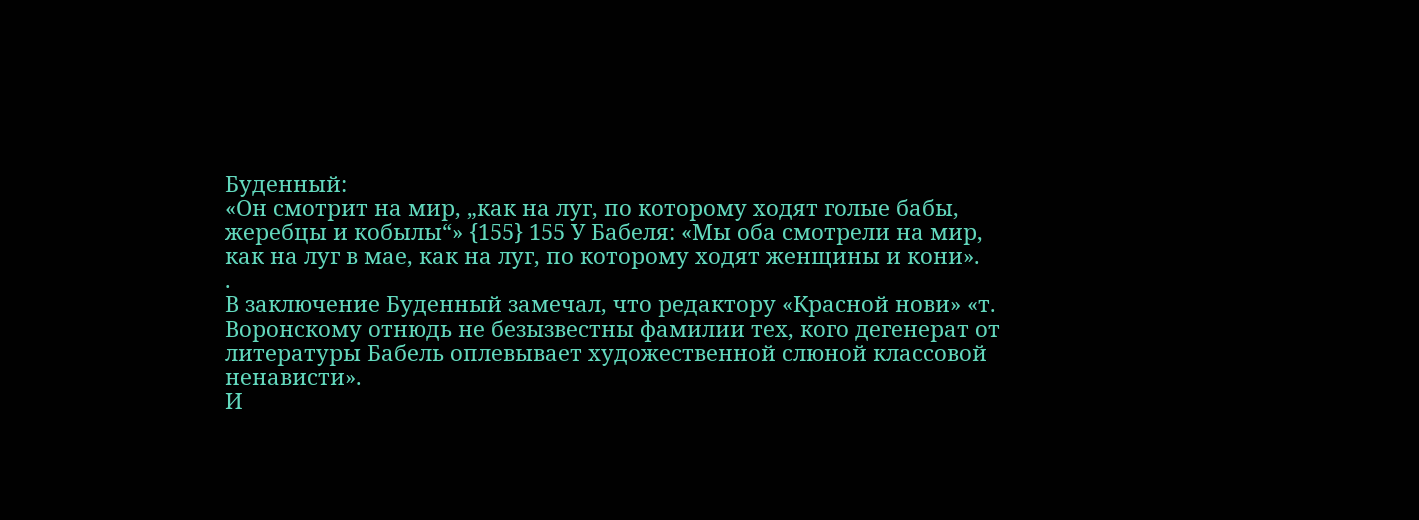Буденный:
«Он смотрит на мир, „как на луг, по которому ходят голые бабы, жеребцы и кобылы“» {155} 155 У Бабеля: «Мы оба смотрели на мир, как на луг в мае, как на луг, по которому ходят женщины и кони».
.
В заключение Буденный замечал, что редактору «Красной нови» «т. Воронскому отнюдь не безызвестны фамилии тех, кого дегенерат от литературы Бабель оплевывает художественной слюной классовой ненависти».
И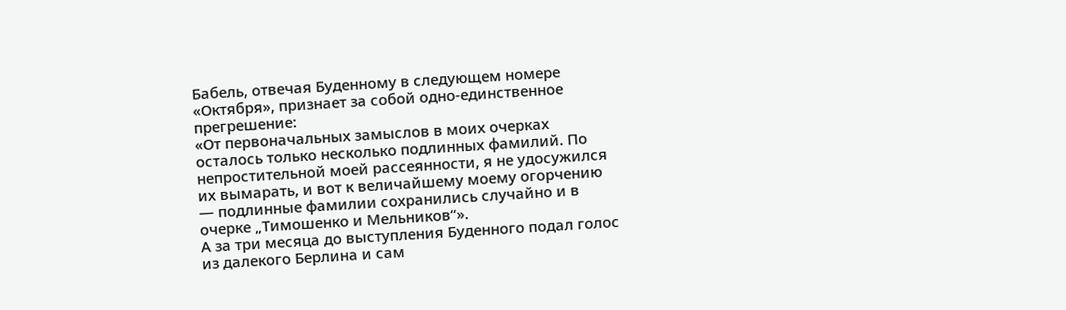Бабель, отвечая Буденному в следующем номере «Октября», признает за собой одно-единственное прегрешение:
«От первоначальных замыслов в моих очерках осталось только несколько подлинных фамилий. По непростительной моей рассеянности, я не удосужился их вымарать, и вот к величайшему моему огорчению — подлинные фамилии сохранились случайно и в очерке „Тимошенко и Мельников“».
А за три месяца до выступления Буденного подал голос из далекого Берлина и сам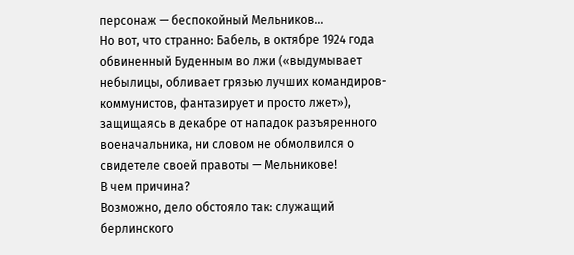персонаж — беспокойный Мельников…
Но вот, что странно: Бабель, в октябре 1924 года обвиненный Буденным во лжи («выдумывает небылицы, обливает грязью лучших командиров-коммунистов, фантазирует и просто лжет»), защищаясь в декабре от нападок разъяренного военачальника, ни словом не обмолвился о свидетеле своей правоты — Мельникове!
В чем причина?
Возможно, дело обстояло так: служащий берлинского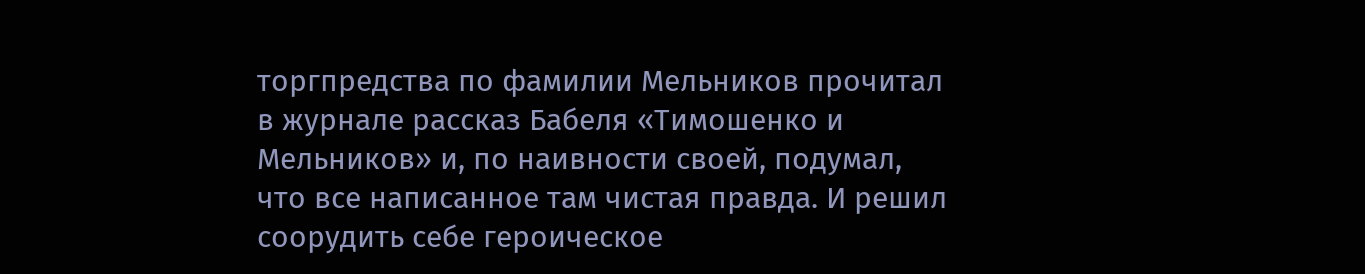торгпредства по фамилии Мельников прочитал в журнале рассказ Бабеля «Тимошенко и Мельников» и, по наивности своей, подумал, что все написанное там чистая правда. И решил соорудить себе героическое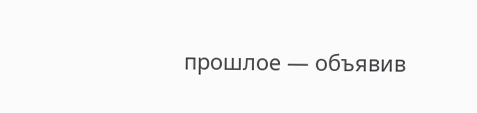прошлое — объявив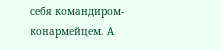себя командиром-конармейцем. А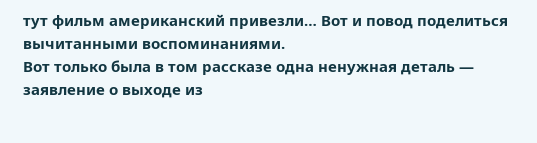тут фильм американский привезли… Вот и повод поделиться вычитанными воспоминаниями.
Вот только была в том рассказе одна ненужная деталь — заявление о выходе из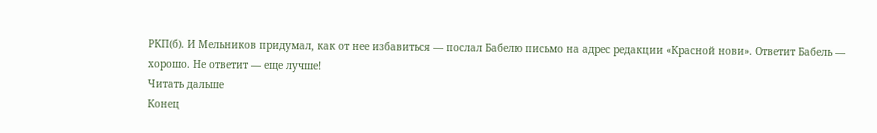РКП(б). И Мельников придумал, как от нее избавиться — послал Бабелю письмо на адрес редакции «Красной нови». Ответит Бабель — хорошо. Не ответит — еще лучше!
Читать дальше
Конец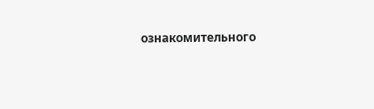ознакомительного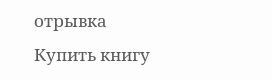отрывка
Купить книгу